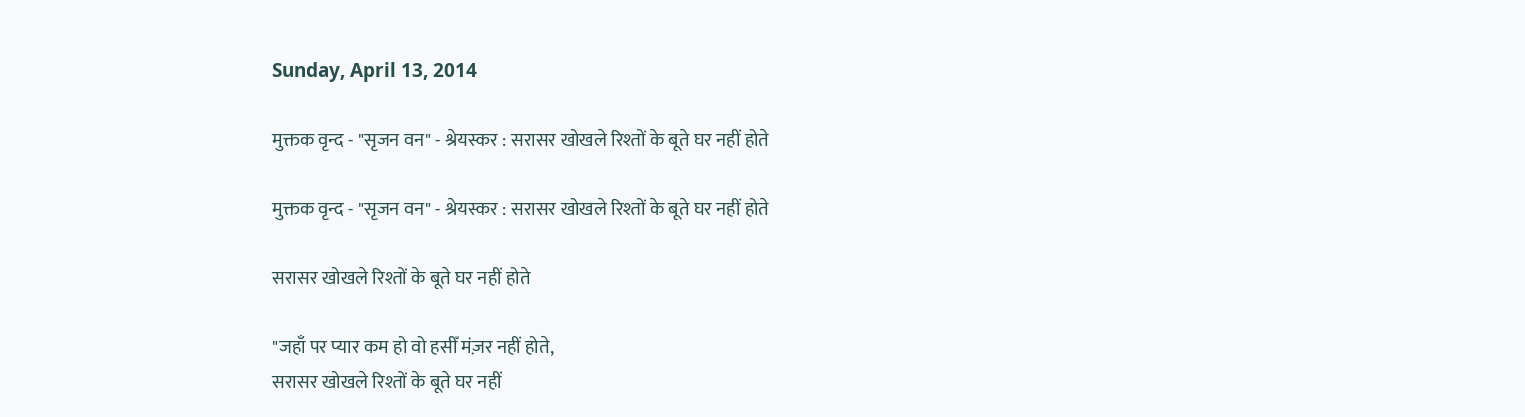Sunday, April 13, 2014

मुक्तक वृन्द - "सृजन वन" - श्रेयस्कर : सरासर खोखले रिश्तों के बूते घर नहीं होते

मुक्तक वृन्द - "सृजन वन" - श्रेयस्कर : सरासर खोखले रिश्तों के बूते घर नहीं होते

सरासर खोखले रिश्तों के बूते घर नहीं होते

"जहाँ पर प्यार कम हो वो हसीँ मंज़र नहीं होते,
सरासर खोखले रिश्तों के बूते घर नहीं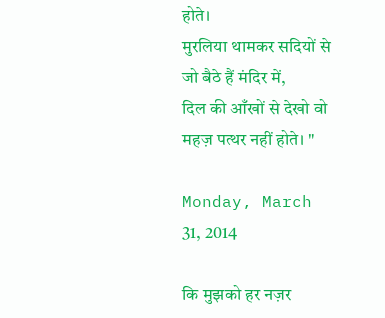होते।
मुरलिया थामकर सदियों से जो बैठे हैं मंदिर में,
दिल की आँखों से देखो वो महज़ पत्थर नहीं होते। "

Monday, March 31, 2014

कि मुझको हर नज़र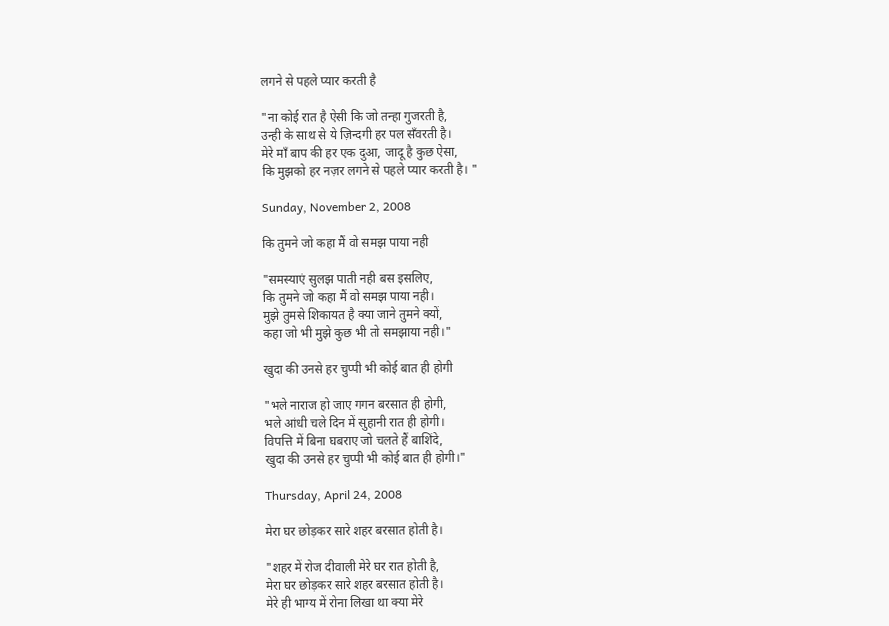लगने से पहले प्यार करती है

"ना कोई रात है ऐसी कि जो तन्हा गुजरती है,
उन्ही के साथ से ये ज़िन्दगी हर पल सँवरती है।
मेरे माँ बाप की हर एक दुआ, जादू है कुछ ऐसा,
कि मुझको हर नज़र लगने से पहले प्यार करती है। "

Sunday, November 2, 2008

कि तुमने जो कहा मैं वो समझ पाया नही

"समस्याएं सुलझ पाती नही बस इसलिए,
कि तुमने जो कहा मैं वो समझ पाया नही।
मुझे तुमसे शिकायत है क्या जाने तुमने क्यों,
कहा जो भी मुझे कुछ भी तो समझाया नही।"

खुदा की उनसे हर चुप्पी भी कोई बात ही होगी

"भले नाराज हो जाए गगन बरसात ही होगी,
भले आंधी चले दिन में सुहानी रात ही होगी।
विपत्ति में बिना घबराए जो चलते हैं बाशिंदे,
खुदा की उनसे हर चुप्पी भी कोई बात ही होगी।"

Thursday, April 24, 2008

मेरा घर छोड़कर सारे शहर बरसात होती है।

"शहर में रोज दीवाली मेरे घर रात होती है,
मेरा घर छोड़कर सारे शहर बरसात होती है।
मेरे ही भाग्य में रोना लिखा था क्या मेरे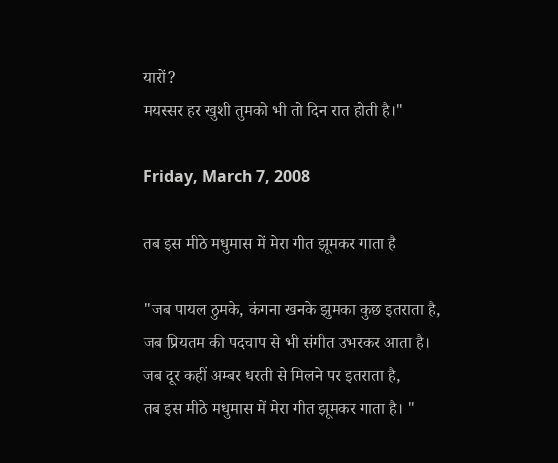यारों?
मयस्सर हर खुशी तुमको भी तो दिन रात होती है।"

Friday, March 7, 2008

तब इस मीठे मधुमास में मेरा गीत झूमकर गाता है

"जब पायल ठुमके, कंगना खनके झुमका कुछ इतराता है,
जब प्रियतम की पदचाप से भी संगीत उभरकर आता है।
जब दूर कहीं अम्बर धरती से मिलने पर इतराता है,
तब इस मीठे मधुमास में मेरा गीत झूमकर गाता है। "